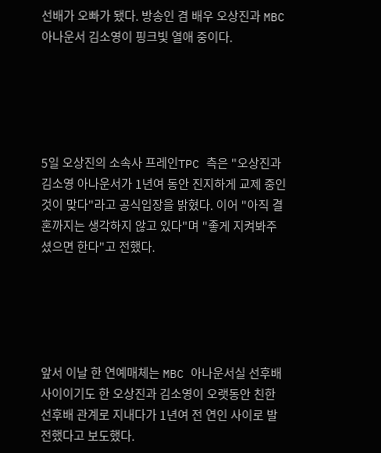선배가 오빠가 됐다. 방송인 겸 배우 오상진과 MBC 아나운서 김소영이 핑크빛 열애 중이다.





5일 오상진의 소속사 프레인TPC 측은 "오상진과 김소영 아나운서가 1년여 동안 진지하게 교제 중인 것이 맞다"라고 공식입장을 밝혔다. 이어 "아직 결혼까지는 생각하지 않고 있다"며 "좋게 지켜봐주셨으면 한다"고 전했다.





앞서 이날 한 연예매체는 MBC 아나운서실 선후배 사이이기도 한 오상진과 김소영이 오랫동안 친한 선후배 관계로 지내다가 1년여 전 연인 사이로 발전했다고 보도했다.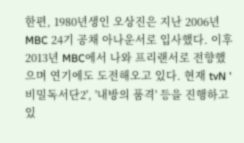한편, 1980년생인 오상진은 지난 2006년 MBC 24기 공채 아나운서로 입사했다. 이후 2013년 MBC에서 나와 프리랜서로 전향했으며 연기에도 도전해오고 있다. 현재 tvN '비밀독서단2', '내방의 품격' 등을 진행하고 있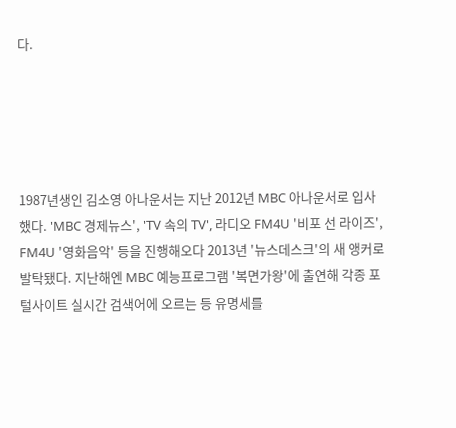다.





1987년생인 김소영 아나운서는 지난 2012년 MBC 아나운서로 입사했다. 'MBC 경제뉴스', 'TV 속의 TV', 라디오 FM4U '비포 선 라이즈', FM4U '영화음악' 등을 진행해오다 2013년 '뉴스데스크'의 새 앵커로 발탁됐다. 지난해엔 MBC 예능프로그램 '복면가왕'에 출연해 각종 포털사이트 실시간 검색어에 오르는 등 유명세를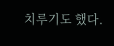치루기도 했다.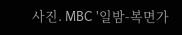사진. MBC '일밤-복면가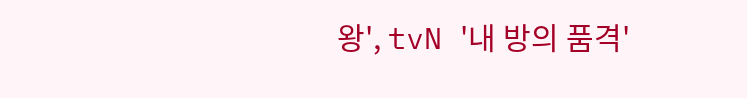왕', tvN '내 방의 품격'